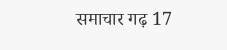समाचार गढ़ 17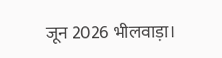जून 2026 भीलवाड़ा।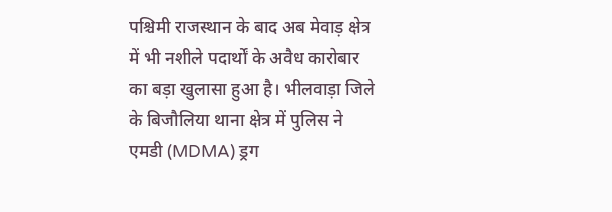पश्चिमी राजस्थान के बाद अब मेवाड़ क्षेत्र में भी नशीले पदार्थों के अवैध कारोबार का बड़ा खुलासा हुआ है। भीलवाड़ा जिले के बिजौलिया थाना क्षेत्र में पुलिस ने एमडी (MDMA) ड्रग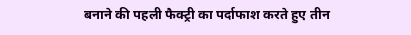बनाने की पहली फैक्ट्री का पर्दाफाश करते हुए तीन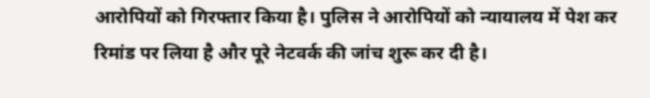आरोपियों को गिरफ्तार किया है। पुलिस ने आरोपियों को न्यायालय में पेश कर रिमांड पर लिया है और पूरे नेटवर्क की जांच शुरू कर दी है।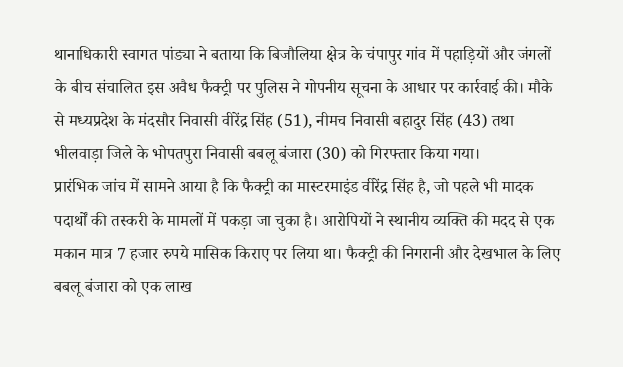थानाधिकारी स्वागत पांड्या ने बताया कि बिजौलिया क्षेत्र के चंपापुर गांव में पहाड़ियों और जंगलों के बीच संचालित इस अवैध फैक्ट्री पर पुलिस ने गोपनीय सूचना के आधार पर कार्रवाई की। मौके से मध्यप्रदेश के मंदसौर निवासी वीरेंद्र सिंह (51), नीमच निवासी बहादुर सिंह (43) तथा भीलवाड़ा जिले के भोपतपुरा निवासी बबलू बंजारा (30) को गिरफ्तार किया गया।
प्रारंभिक जांच में सामने आया है कि फैक्ट्री का मास्टरमाइंड वीरेंद्र सिंह है, जो पहले भी मादक पदार्थों की तस्करी के मामलों में पकड़ा जा चुका है। आरोपियों ने स्थानीय व्यक्ति की मदद से एक मकान मात्र 7 हजार रुपये मासिक किराए पर लिया था। फैक्ट्री की निगरानी और देखभाल के लिए बबलू बंजारा को एक लाख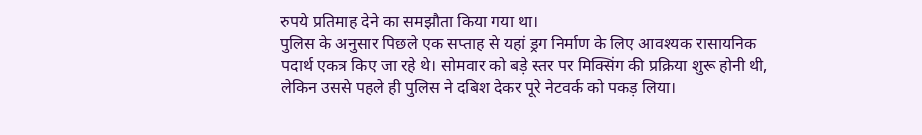रुपये प्रतिमाह देने का समझौता किया गया था।
पुलिस के अनुसार पिछले एक सप्ताह से यहां ड्रग निर्माण के लिए आवश्यक रासायनिक पदार्थ एकत्र किए जा रहे थे। सोमवार को बड़े स्तर पर मिक्सिंग की प्रक्रिया शुरू होनी थी, लेकिन उससे पहले ही पुलिस ने दबिश देकर पूरे नेटवर्क को पकड़ लिया।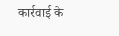कार्रवाई के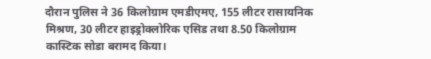दौरान पुलिस ने 36 किलोग्राम एमडीएमए, 155 लीटर रासायनिक मिश्रण, 30 लीटर हाइड्रोक्लोरिक एसिड तथा 8.50 किलोग्राम कास्टिक सोडा बरामद किया।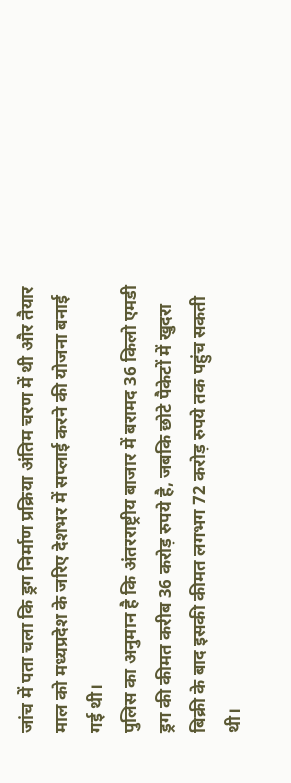जांच में पता चला कि ड्रग निर्माण प्रक्रिया अंतिम चरण में थी और तैयार माल को मध्यप्रदेश के जरिए देशभर में सप्लाई करने की योजना बनाई गई थी।
पुलिस का अनुमान है कि अंतरराष्ट्रीय बाजार में बरामद 36 किलो एमडी ड्रग की कीमत करीब 36 करोड़ रुपये है, जबकि छोटे पैकेटों में खुदरा बिक्री के बाद इसकी कीमत लगभग 72 करोड़ रुपये तक पहुंच सकती थी।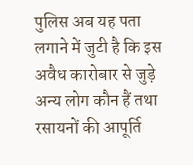पुलिस अब यह पता लगाने में जुटी है कि इस अवैध कारोबार से जुड़े अन्य लोग कौन हैं तथा रसायनों की आपूर्ति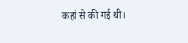कहां से की गई थी।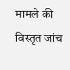मामले की विस्तृत जांच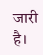जारी है।